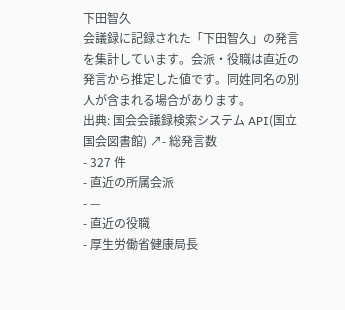下田智久
会議録に記録された「下田智久」の発言を集計しています。会派・役職は直近の発言から推定した値です。同姓同名の別人が含まれる場合があります。
出典: 国会会議録検索システム API(国立国会図書館) ↗- 総発言数
- 327 件
- 直近の所属会派
- —
- 直近の役職
- 厚生労働省健康局長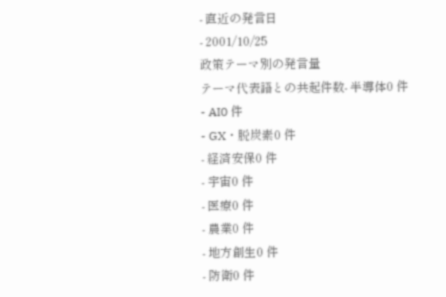- 直近の発言日
- 2001/10/25
政策テーマ別の発言量
テーマ代表語との共起件数- 半導体0 件
- AI0 件
- GX・脱炭素0 件
- 経済安保0 件
- 宇宙0 件
- 医療0 件
- 農業0 件
- 地方創生0 件
- 防衛0 件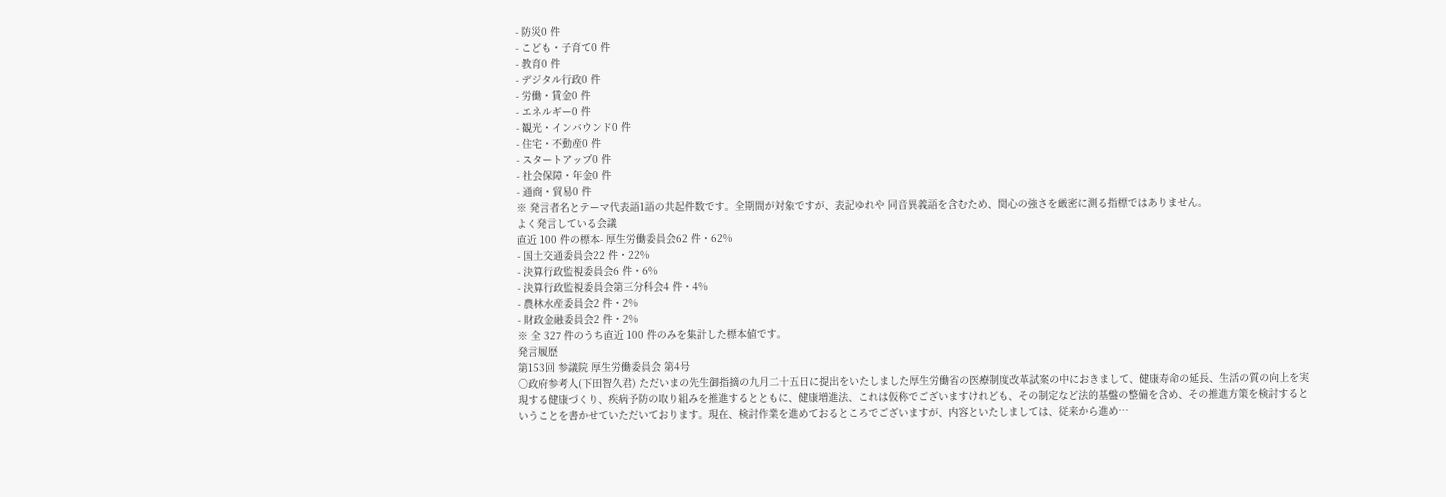- 防災0 件
- こども・子育て0 件
- 教育0 件
- デジタル行政0 件
- 労働・賃金0 件
- エネルギー0 件
- 観光・インバウンド0 件
- 住宅・不動産0 件
- スタートアップ0 件
- 社会保障・年金0 件
- 通商・貿易0 件
※ 発言者名とテーマ代表語1語の共起件数です。全期間が対象ですが、表記ゆれや 同音異義語を含むため、関心の強さを厳密に測る指標ではありません。
よく発言している会議
直近 100 件の標本- 厚生労働委員会62 件・62%
- 国土交通委員会22 件・22%
- 決算行政監視委員会6 件・6%
- 決算行政監視委員会第三分科会4 件・4%
- 農林水産委員会2 件・2%
- 財政金融委員会2 件・2%
※ 全 327 件のうち直近 100 件のみを集計した標本値です。
発言履歴
第153回 参議院 厚生労働委員会 第4号
○政府参考人(下田智久君) ただいまの先生御指摘の九月二十五日に提出をいたしました厚生労働省の医療制度改革試案の中におきまして、健康寿命の延長、生活の質の向上を実現する健康づくり、疾病予防の取り組みを推進するとともに、健康増進法、これは仮称でございますけれども、その制定など法的基盤の整備を含め、その推進方策を検討するということを書かせていただいております。現在、検討作業を進めておるところでございますが、内容といたしましては、従来から進め…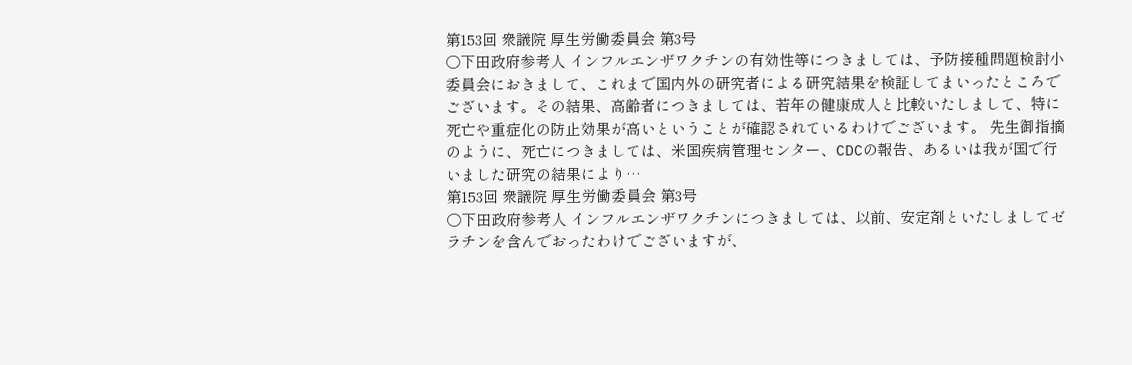第153回 衆議院 厚生労働委員会 第3号
○下田政府参考人 インフルエンザワクチンの有効性等につきましては、予防接種問題検討小委員会におきまして、これまで国内外の研究者による研究結果を検証してまいったところでございます。その結果、高齢者につきましては、若年の健康成人と比較いたしまして、特に死亡や重症化の防止効果が高いということが確認されているわけでございます。 先生御指摘のように、死亡につきましては、米国疾病管理センター、CDCの報告、あるいは我が国で行いました研究の結果により…
第153回 衆議院 厚生労働委員会 第3号
○下田政府参考人 インフルエンザワクチンにつきましては、以前、安定剤といたしましてゼラチンを含んでおったわけでございますが、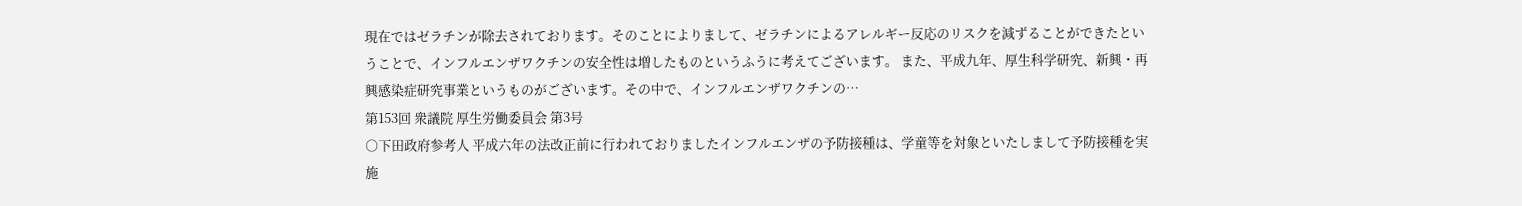現在ではゼラチンが除去されております。そのことによりまして、ゼラチンによるアレルギー反応のリスクを減ずることができたということで、インフルエンザワクチンの安全性は増したものというふうに考えてございます。 また、平成九年、厚生科学研究、新興・再興感染症研究事業というものがございます。その中で、インフルエンザワクチンの…
第153回 衆議院 厚生労働委員会 第3号
○下田政府参考人 平成六年の法改正前に行われておりましたインフルエンザの予防接種は、学童等を対象といたしまして予防接種を実施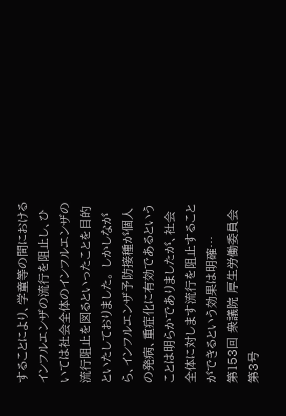することにより、学童等の間におけるインフルエンザの流行を阻止し、ひいては社会全体のインフルエンザの流行阻止を図るといったことを目的といたしておりました。 しかしながら、インフルエンザ予防接種が個人の発病、重症化に有効であるということは明らかでありましたが、社会全体に対します流行を阻止することができるという効果は明確…
第153回 衆議院 厚生労働委員会 第3号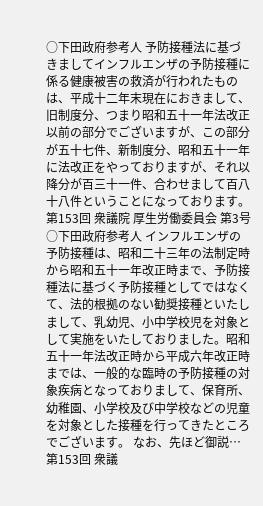○下田政府参考人 予防接種法に基づきましてインフルエンザの予防接種に係る健康被害の救済が行われたものは、平成十二年末現在におきまして、旧制度分、つまり昭和五十一年法改正以前の部分でございますが、この部分が五十七件、新制度分、昭和五十一年に法改正をやっておりますが、それ以降分が百三十一件、合わせまして百八十八件ということになっております。
第153回 衆議院 厚生労働委員会 第3号
○下田政府参考人 インフルエンザの予防接種は、昭和二十三年の法制定時から昭和五十一年改正時まで、予防接種法に基づく予防接種としてではなくて、法的根拠のない勧奨接種といたしまして、乳幼児、小中学校児を対象として実施をいたしておりました。昭和五十一年法改正時から平成六年改正時までは、一般的な臨時の予防接種の対象疾病となっておりまして、保育所、幼稚園、小学校及び中学校などの児童を対象とした接種を行ってきたところでございます。 なお、先ほど御説…
第153回 衆議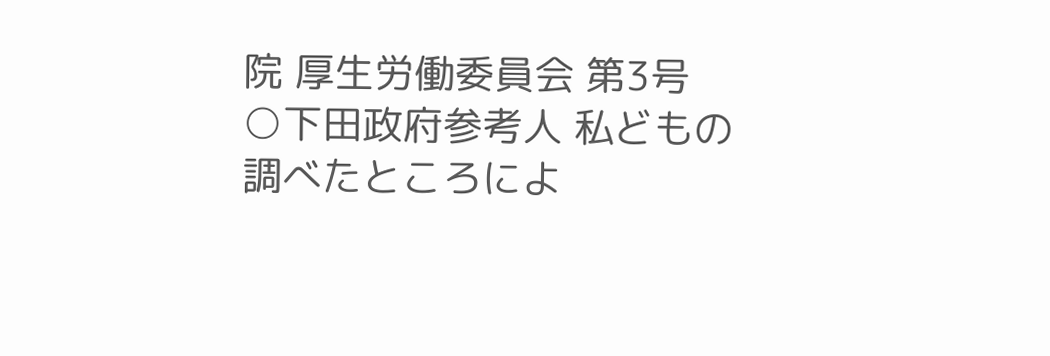院 厚生労働委員会 第3号
○下田政府参考人 私どもの調べたところによ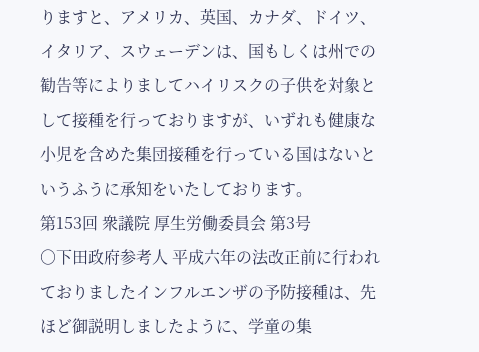りますと、アメリカ、英国、カナダ、ドイツ、イタリア、スウェーデンは、国もしくは州での勧告等によりましてハイリスクの子供を対象として接種を行っておりますが、いずれも健康な小児を含めた集団接種を行っている国はないというふうに承知をいたしております。
第153回 衆議院 厚生労働委員会 第3号
○下田政府参考人 平成六年の法改正前に行われておりましたインフルエンザの予防接種は、先ほど御説明しましたように、学童の集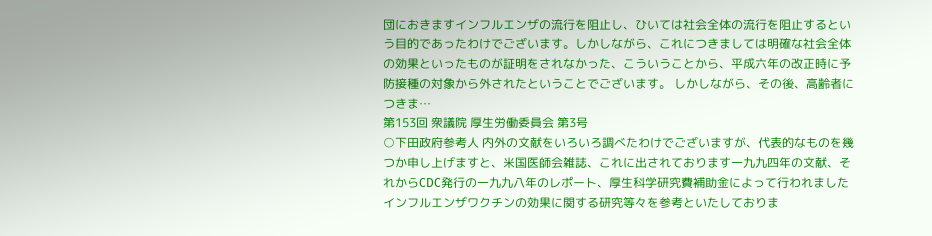団におきますインフルエンザの流行を阻止し、ひいては社会全体の流行を阻止するという目的であったわけでございます。しかしながら、これにつきましては明確な社会全体の効果といったものが証明をされなかった、こういうことから、平成六年の改正時に予防接種の対象から外されたということでございます。 しかしながら、その後、高齢者につきま…
第153回 衆議院 厚生労働委員会 第3号
○下田政府参考人 内外の文献をいろいろ調べたわけでございますが、代表的なものを幾つか申し上げますと、米国医師会雑誌、これに出されております一九九四年の文献、それからCDC発行の一九九八年のレポート、厚生科学研究費補助金によって行われましたインフルエンザワクチンの効果に関する研究等々を参考といたしておりま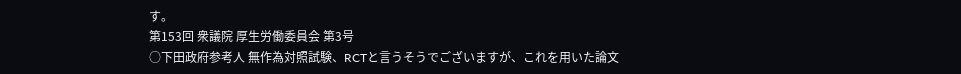す。
第153回 衆議院 厚生労働委員会 第3号
○下田政府参考人 無作為対照試験、RCTと言うそうでございますが、これを用いた論文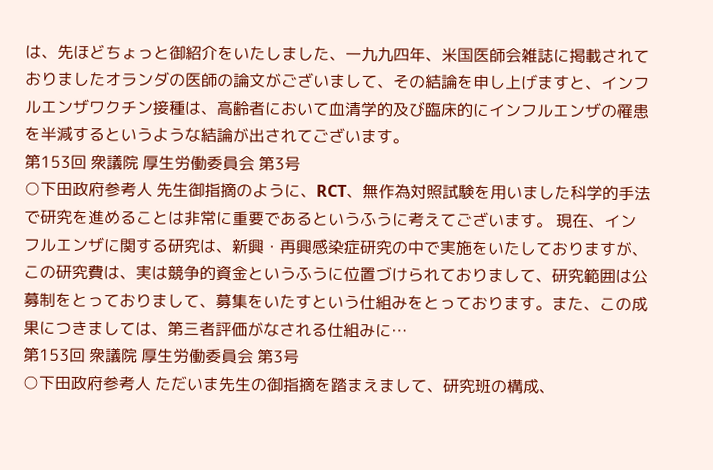は、先ほどちょっと御紹介をいたしました、一九九四年、米国医師会雑誌に掲載されておりましたオランダの医師の論文がございまして、その結論を申し上げますと、インフルエンザワクチン接種は、高齢者において血清学的及び臨床的にインフルエンザの罹患を半減するというような結論が出されてございます。
第153回 衆議院 厚生労働委員会 第3号
○下田政府参考人 先生御指摘のように、RCT、無作為対照試験を用いました科学的手法で研究を進めることは非常に重要であるというふうに考えてございます。 現在、インフルエンザに関する研究は、新興・再興感染症研究の中で実施をいたしておりますが、この研究費は、実は競争的資金というふうに位置づけられておりまして、研究範囲は公募制をとっておりまして、募集をいたすという仕組みをとっております。また、この成果につきましては、第三者評価がなされる仕組みに…
第153回 衆議院 厚生労働委員会 第3号
○下田政府参考人 ただいま先生の御指摘を踏まえまして、研究班の構成、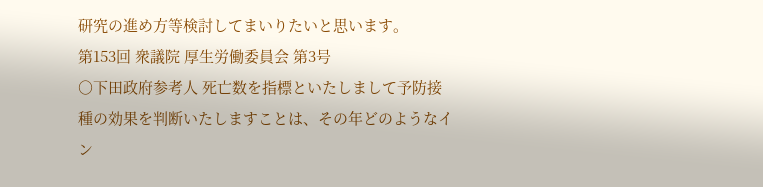研究の進め方等検討してまいりたいと思います。
第153回 衆議院 厚生労働委員会 第3号
○下田政府参考人 死亡数を指標といたしまして予防接種の効果を判断いたしますことは、その年どのようなイン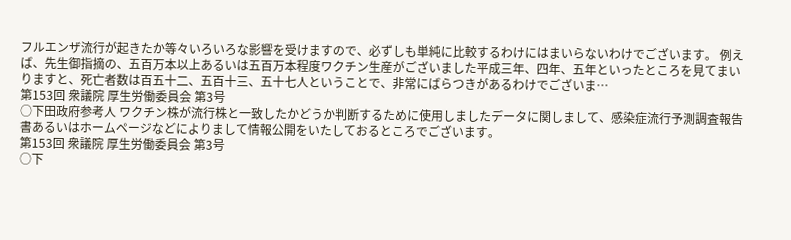フルエンザ流行が起きたか等々いろいろな影響を受けますので、必ずしも単純に比較するわけにはまいらないわけでございます。 例えば、先生御指摘の、五百万本以上あるいは五百万本程度ワクチン生産がございました平成三年、四年、五年といったところを見てまいりますと、死亡者数は百五十二、五百十三、五十七人ということで、非常にばらつきがあるわけでございま…
第153回 衆議院 厚生労働委員会 第3号
○下田政府参考人 ワクチン株が流行株と一致したかどうか判断するために使用しましたデータに関しまして、感染症流行予測調査報告書あるいはホームページなどによりまして情報公開をいたしておるところでございます。
第153回 衆議院 厚生労働委員会 第3号
○下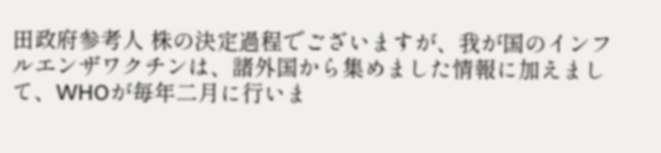田政府参考人 株の決定過程でございますが、我が国のインフルエンザワクチンは、諸外国から集めました情報に加えまして、WHOが毎年二月に行いま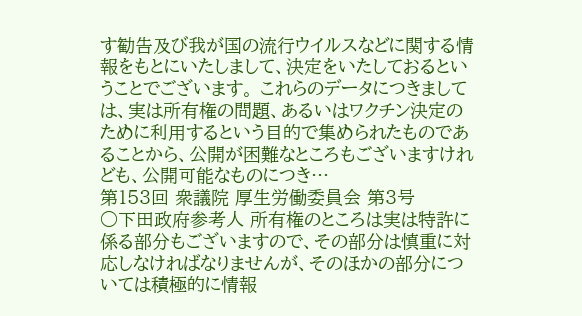す勧告及び我が国の流行ウイルスなどに関する情報をもとにいたしまして、決定をいたしておるということでございます。 これらのデータにつきましては、実は所有権の問題、あるいはワクチン決定のために利用するという目的で集められたものであることから、公開が困難なところもございますけれども、公開可能なものにつき…
第153回 衆議院 厚生労働委員会 第3号
○下田政府参考人 所有権のところは実は特許に係る部分もございますので、その部分は慎重に対応しなければなりませんが、そのほかの部分については積極的に情報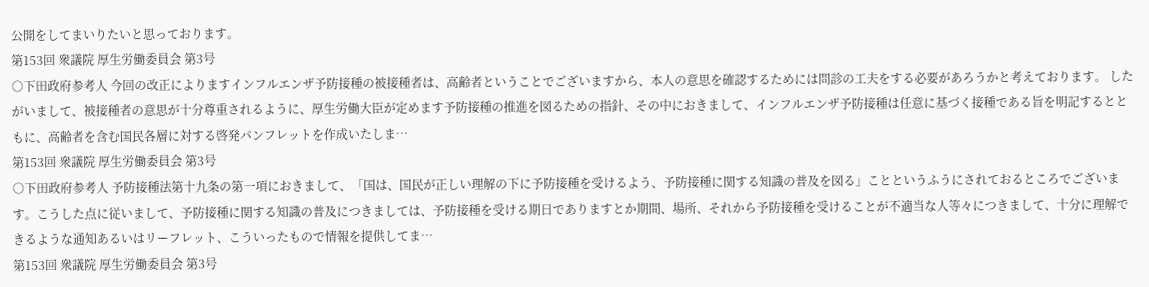公開をしてまいりたいと思っております。
第153回 衆議院 厚生労働委員会 第3号
○下田政府参考人 今回の改正によりますインフルエンザ予防接種の被接種者は、高齢者ということでございますから、本人の意思を確認するためには問診の工夫をする必要があろうかと考えております。 したがいまして、被接種者の意思が十分尊重されるように、厚生労働大臣が定めます予防接種の推進を図るための指針、その中におきまして、インフルエンザ予防接種は任意に基づく接種である旨を明記するとともに、高齢者を含む国民各層に対する啓発パンフレットを作成いたしま…
第153回 衆議院 厚生労働委員会 第3号
○下田政府参考人 予防接種法第十九条の第一項におきまして、「国は、国民が正しい理解の下に予防接種を受けるよう、予防接種に関する知識の普及を図る」ことというふうにされておるところでございます。こうした点に従いまして、予防接種に関する知識の普及につきましては、予防接種を受ける期日でありますとか期間、場所、それから予防接種を受けることが不適当な人等々につきまして、十分に理解できるような通知あるいはリーフレット、こういったもので情報を提供してま…
第153回 衆議院 厚生労働委員会 第3号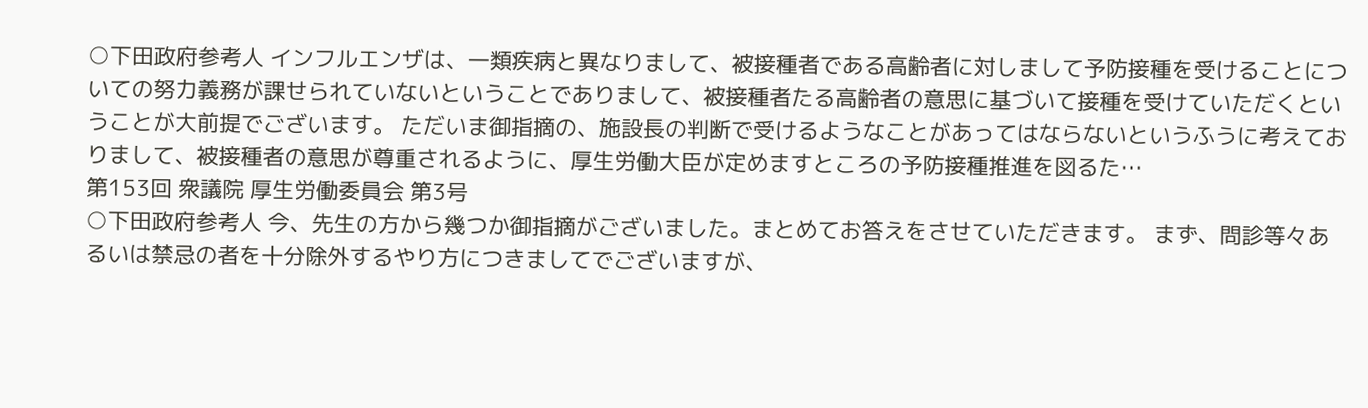○下田政府参考人 インフルエンザは、一類疾病と異なりまして、被接種者である高齢者に対しまして予防接種を受けることについての努力義務が課せられていないということでありまして、被接種者たる高齢者の意思に基づいて接種を受けていただくということが大前提でございます。 ただいま御指摘の、施設長の判断で受けるようなことがあってはならないというふうに考えておりまして、被接種者の意思が尊重されるように、厚生労働大臣が定めますところの予防接種推進を図るた…
第153回 衆議院 厚生労働委員会 第3号
○下田政府参考人 今、先生の方から幾つか御指摘がございました。まとめてお答えをさせていただきます。 まず、問診等々あるいは禁忌の者を十分除外するやり方につきましてでございますが、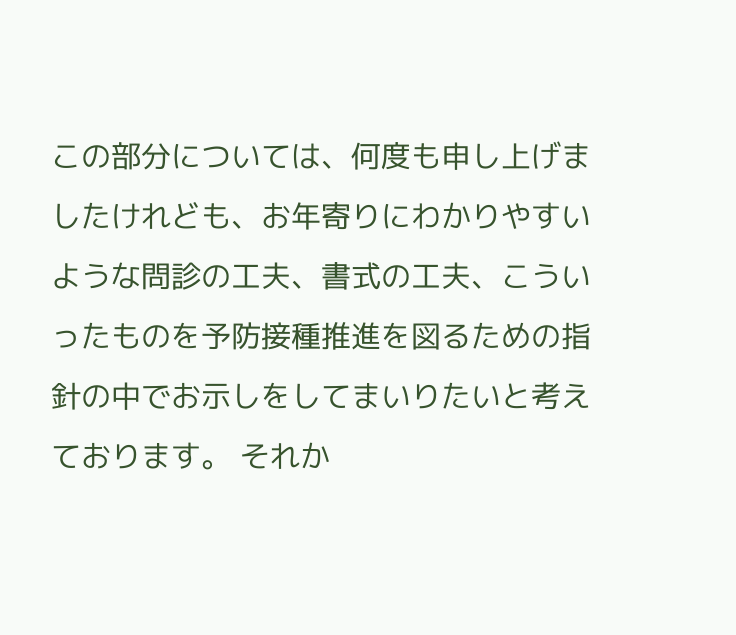この部分については、何度も申し上げましたけれども、お年寄りにわかりやすいような問診の工夫、書式の工夫、こういったものを予防接種推進を図るための指針の中でお示しをしてまいりたいと考えております。 それか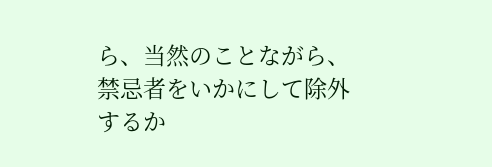ら、当然のことながら、禁忌者をいかにして除外するか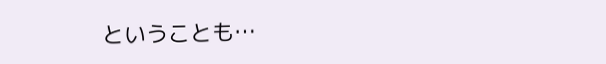ということも…